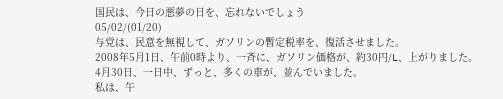国民は、今日の悪夢の日を、忘れないでしょう
05/02/(01/20)
与党は、民意を無視して、ガソリンの暫定税率を、復活させました。
2008年5月1日、午前0時より、一斉に、ガソリン価格が、約30円/L、上がりました。
4月30日、一日中、ずっと、多くの車が、並んでいました。
私は、午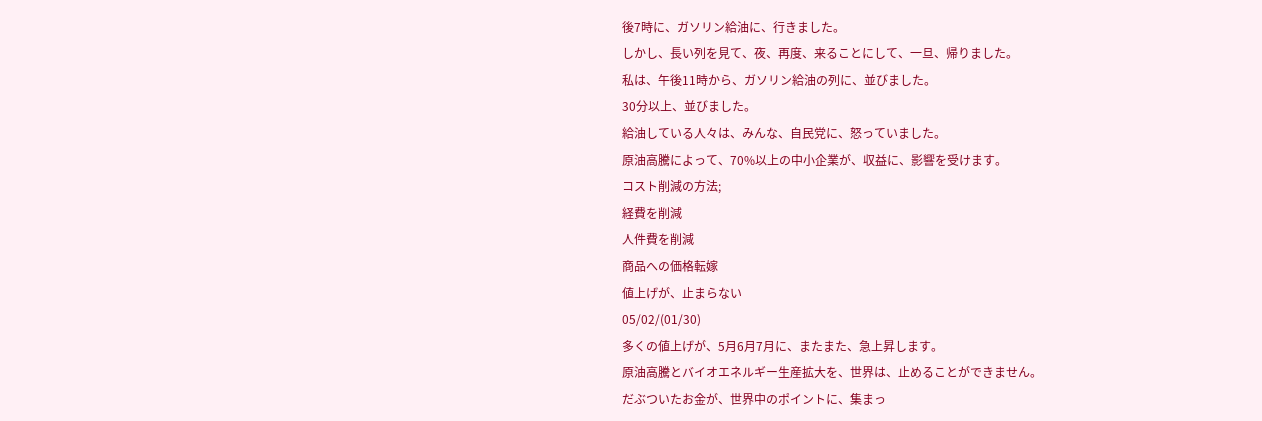後7時に、ガソリン給油に、行きました。
しかし、長い列を見て、夜、再度、来ることにして、一旦、帰りました。
私は、午後11時から、ガソリン給油の列に、並びました。
30分以上、並びました。
給油している人々は、みんな、自民党に、怒っていました。
原油高騰によって、70%以上の中小企業が、収益に、影響を受けます。
コスト削減の方法;
経費を削減
人件費を削減
商品への価格転嫁
値上げが、止まらない
05/02/(01/30)
多くの値上げが、5月6月7月に、またまた、急上昇します。
原油高騰とバイオエネルギー生産拡大を、世界は、止めることができません。
だぶついたお金が、世界中のポイントに、集まっ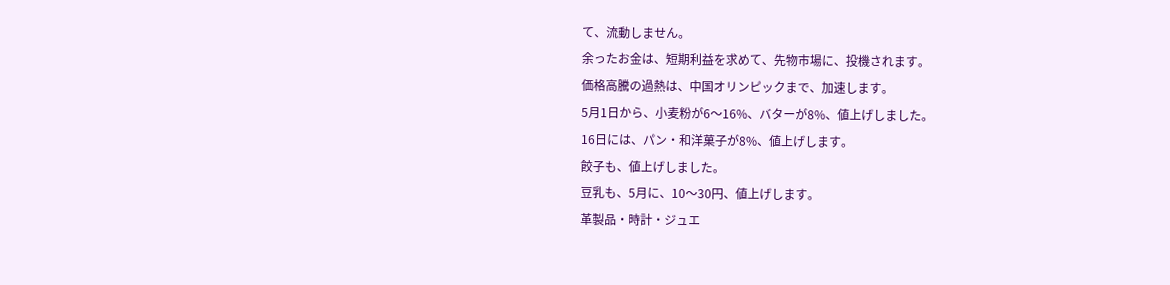て、流動しません。
余ったお金は、短期利益を求めて、先物市場に、投機されます。
価格高騰の過熱は、中国オリンピックまで、加速します。
5月1日から、小麦粉が6〜16%、バターが8%、値上げしました。
16日には、パン・和洋菓子が8%、値上げします。
餃子も、値上げしました。
豆乳も、5月に、10〜30円、値上げします。
革製品・時計・ジュエ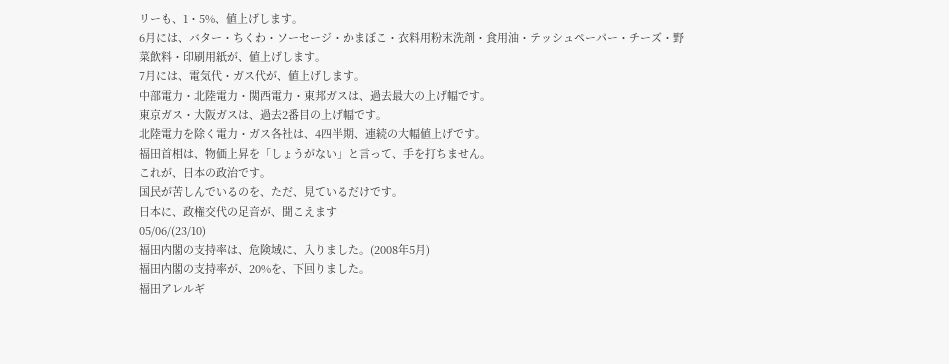リーも、1・5%、値上げします。
6月には、バター・ちくわ・ソーセージ・かまぼこ・衣料用粉末洗剤・食用油・テッシュペーパー・チーズ・野菜飲料・印刷用紙が、値上げします。
7月には、電気代・ガス代が、値上げします。
中部電力・北陸電力・関西電力・東邦ガスは、過去最大の上げ幅です。
東京ガス・大阪ガスは、過去2番目の上げ幅です。
北陸電力を除く電力・ガス各社は、4四半期、連続の大幅値上げです。
福田首相は、物価上昇を「しょうがない」と言って、手を打ちません。
これが、日本の政治です。
国民が苦しんでいるのを、ただ、見ているだけです。
日本に、政権交代の足音が、聞こえます
05/06/(23/10)
福田内閣の支持率は、危険域に、入りました。(2008年5月)
福田内閣の支持率が、20%を、下回りました。
福田アレルギ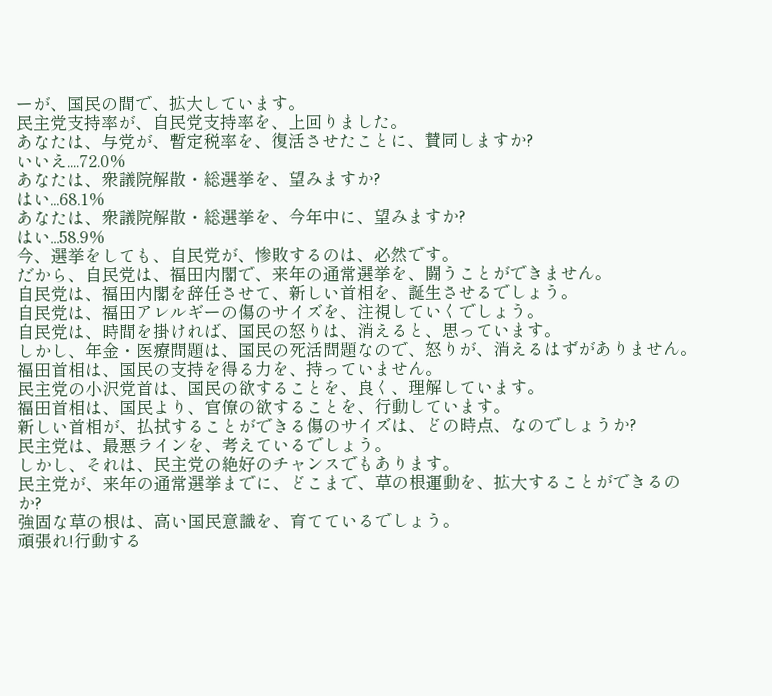ーが、国民の間で、拡大しています。
民主党支持率が、自民党支持率を、上回りました。
あなたは、与党が、暫定税率を、復活させたことに、賛同しますか?
いいえ....72.0%
あなたは、衆議院解散・総選挙を、望みますか?
はい...68.1%
あなたは、衆議院解散・総選挙を、今年中に、望みますか?
はい...58.9%
今、選挙をしても、自民党が、惨敗するのは、必然です。
だから、自民党は、福田内閣で、来年の通常選挙を、闘うことができません。
自民党は、福田内閣を辞任させて、新しい首相を、誕生させるでしょう。
自民党は、福田アレルギーの傷のサイズを、注視していくでしょう。
自民党は、時間を掛ければ、国民の怒りは、消えると、思っています。
しかし、年金・医療問題は、国民の死活問題なので、怒りが、消えるはずがありません。
福田首相は、国民の支持を得る力を、持っていません。
民主党の小沢党首は、国民の欲することを、良く、理解しています。
福田首相は、国民より、官僚の欲することを、行動しています。
新しい首相が、払拭することができる傷のサイズは、どの時点、なのでしょうか?
民主党は、最悪ラインを、考えているでしょう。
しかし、それは、民主党の絶好のチャンスでもあります。
民主党が、来年の通常選挙までに、どこまで、草の根運動を、拡大することができるのか?
強固な草の根は、高い国民意識を、育てているでしょう。
頑張れ!行動する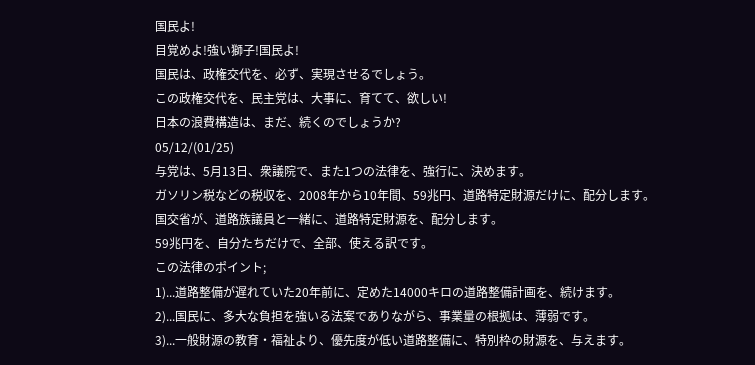国民よ!
目覚めよ!強い獅子!国民よ!
国民は、政権交代を、必ず、実現させるでしょう。
この政権交代を、民主党は、大事に、育てて、欲しい!
日本の浪費構造は、まだ、続くのでしょうか?
05/12/(01/25)
与党は、5月13日、衆議院で、また1つの法律を、強行に、決めます。
ガソリン税などの税収を、2008年から10年間、59兆円、道路特定財源だけに、配分します。
国交省が、道路族議員と一緒に、道路特定財源を、配分します。
59兆円を、自分たちだけで、全部、使える訳です。
この法律のポイント;
1)...道路整備が遅れていた20年前に、定めた14000キロの道路整備計画を、続けます。
2)...国民に、多大な負担を強いる法案でありながら、事業量の根拠は、薄弱です。
3)...一般財源の教育・福祉より、優先度が低い道路整備に、特別枠の財源を、与えます。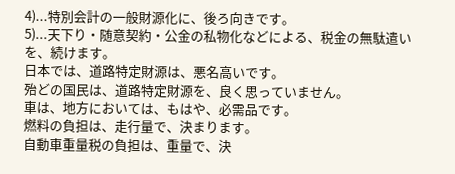4)...特別会計の一般財源化に、後ろ向きです。
5)...天下り・随意契約・公金の私物化などによる、税金の無駄遣いを、続けます。
日本では、道路特定財源は、悪名高いです。
殆どの国民は、道路特定財源を、良く思っていません。
車は、地方においては、もはや、必需品です。
燃料の負担は、走行量で、決まります。
自動車重量税の負担は、重量で、決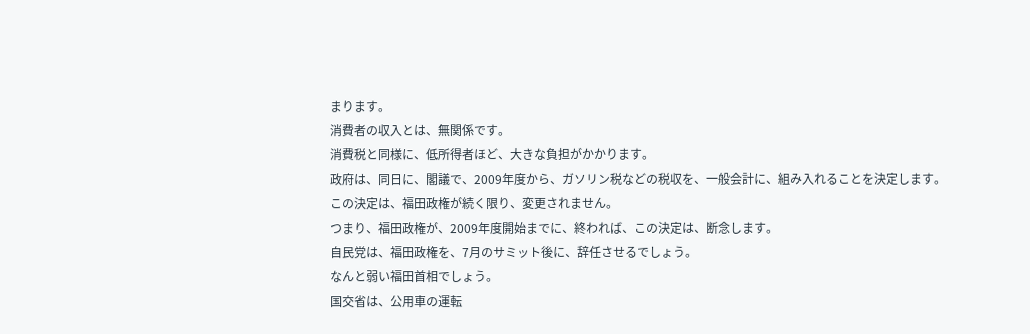まります。
消費者の収入とは、無関係です。
消費税と同様に、低所得者ほど、大きな負担がかかります。
政府は、同日に、閣議で、2009年度から、ガソリン税などの税収を、一般会計に、組み入れることを決定します。
この決定は、福田政権が続く限り、変更されません。
つまり、福田政権が、2009年度開始までに、終われば、この決定は、断念します。
自民党は、福田政権を、7月のサミット後に、辞任させるでしょう。
なんと弱い福田首相でしょう。
国交省は、公用車の運転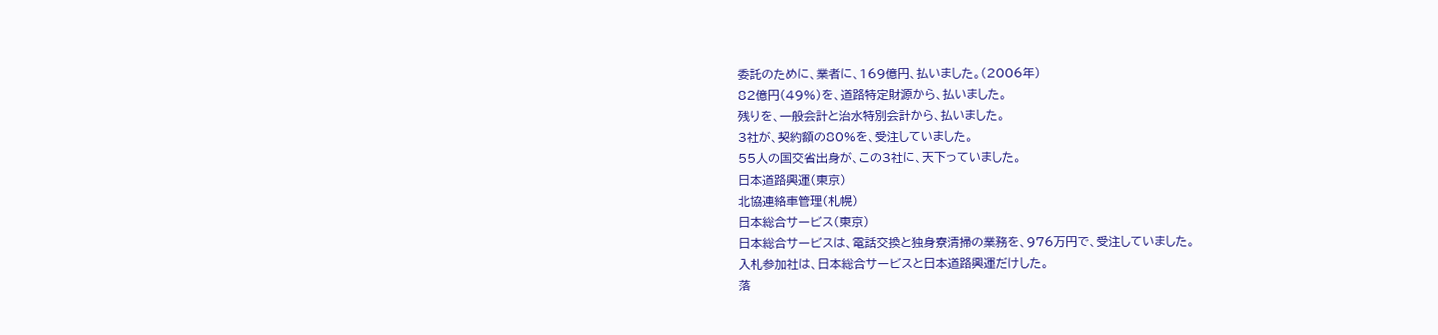委託のために、業者に、169億円、払いました。(2006年)
82億円(49%)を、道路特定財源から、払いました。
残りを、一般会計と治水特別会計から、払いました。
3社が、契約額の80%を、受注していました。
55人の国交省出身が、この3社に、天下っていました。
日本道路興運(東京)
北協連絡車管理(札幌)
日本総合サービス(東京)
日本総合サービスは、電話交換と独身寮清掃の業務を、976万円で、受注していました。
入札参加社は、日本総合サービスと日本道路興運だけした。
落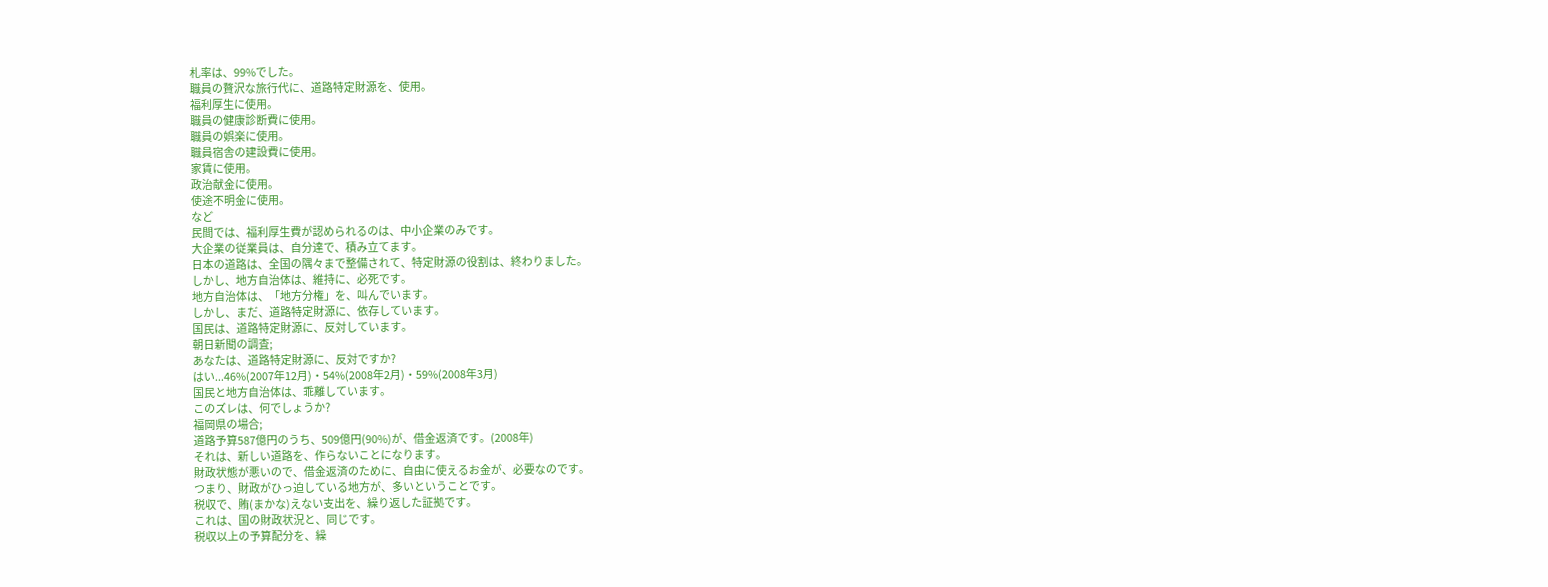札率は、99%でした。
職員の贅沢な旅行代に、道路特定財源を、使用。
福利厚生に使用。
職員の健康診断費に使用。
職員の娯楽に使用。
職員宿舎の建設費に使用。
家賃に使用。
政治献金に使用。
使途不明金に使用。
など
民間では、福利厚生費が認められるのは、中小企業のみです。
大企業の従業員は、自分達で、積み立てます。
日本の道路は、全国の隅々まで整備されて、特定財源の役割は、終わりました。
しかし、地方自治体は、維持に、必死です。
地方自治体は、「地方分権」を、叫んでいます。
しかし、まだ、道路特定財源に、依存しています。
国民は、道路特定財源に、反対しています。
朝日新聞の調査;
あなたは、道路特定財源に、反対ですか?
はい...46%(2007年12月)・54%(2008年2月)・59%(2008年3月)
国民と地方自治体は、乖離しています。
このズレは、何でしょうか?
福岡県の場合;
道路予算587億円のうち、509億円(90%)が、借金返済です。(2008年)
それは、新しい道路を、作らないことになります。
財政状態が悪いので、借金返済のために、自由に使えるお金が、必要なのです。
つまり、財政がひっ迫している地方が、多いということです。
税収で、賄(まかな)えない支出を、繰り返した証拠です。
これは、国の財政状況と、同じです。
税収以上の予算配分を、繰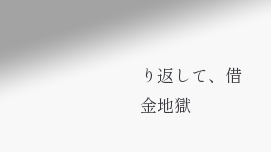り返して、借金地獄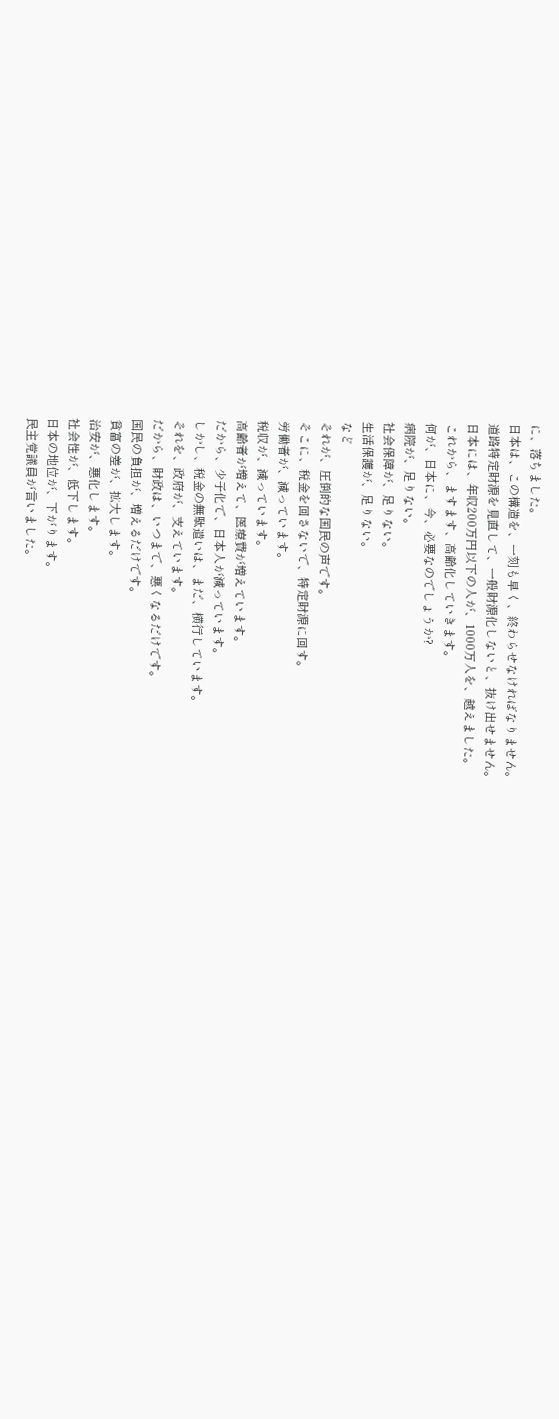に、落ちました。
日本は、この構造を、一刻も早く、終わらせなければなりません。
道路特定財源を見直して、一般財源化しないと、抜け出せません。
日本には、年収200万円以下の人が、1000万人を、越えました。
これから、ますます、高齢化していきます。
何が、日本に、今、必要なのでしょうか?
病院が、足りない。
社会保障が、足りない。
生活保護が、足りない。
など
それが、圧倒的な国民の声です。
そこに、税金を回さないで、特定財源に回す。
労働者が、減っています。
税収が、減っています。
高齢者が増えて、医療費が増えています。
だから、少子化で、日本人が減っています。
しかし、税金の無駄遣いは、まだ、横行しています。
それを、政府が、支えています。
だから、財政は、いつまで、悪くなるだけです。
国民の負担が、増えるだけです。
貧富の差が、拡大します。
治安が、悪化します。
社会性が、低下します。
日本の地位が、下がります。
民主党議員が言いました。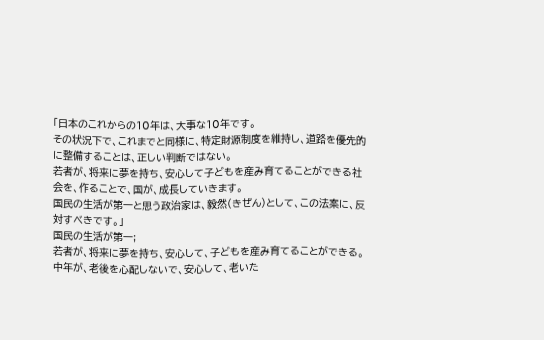「日本のこれからの10年は、大事な10年です。
その状況下で、これまでと同様に、特定財源制度を維持し、道路を優先的に整備することは、正しい判断ではない。
若者が、将来に夢を持ち、安心して子どもを産み育てることができる社会を、作ることで、国が、成長していきます。
国民の生活が第一と思う政治家は、毅然(きぜん)として、この法案に、反対すべきです。」
国民の生活が第一;
若者が、将来に夢を持ち、安心して、子どもを産み育てることができる。
中年が、老後を心配しないで、安心して、老いた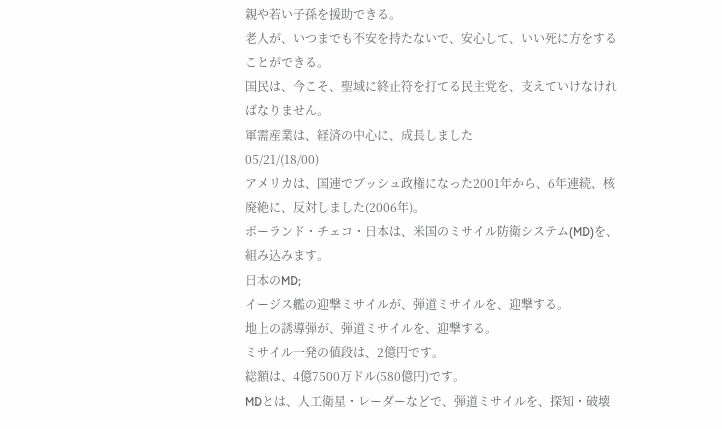親や若い子孫を援助できる。
老人が、いつまでも不安を持たないで、安心して、いい死に方をすることができる。
国民は、今こそ、聖域に終止符を打てる民主党を、支えていけなければなりません。
軍需産業は、経済の中心に、成長しました
05/21/(18/00)
アメリカは、国連でブッシュ政権になった2001年から、6年連続、核廃絶に、反対しました(2006年)。
ポーランド・チェコ・日本は、米国のミサイル防衛システム(MD)を、組み込みます。
日本のMD;
イージス艦の迎撃ミサイルが、弾道ミサイルを、迎撃する。
地上の誘導弾が、弾道ミサイルを、迎撃する。
ミサイル一発の値段は、2億円です。
総額は、4億7500万ドル(580億円)です。
MDとは、人工衛星・レーダーなどで、弾道ミサイルを、探知・破壊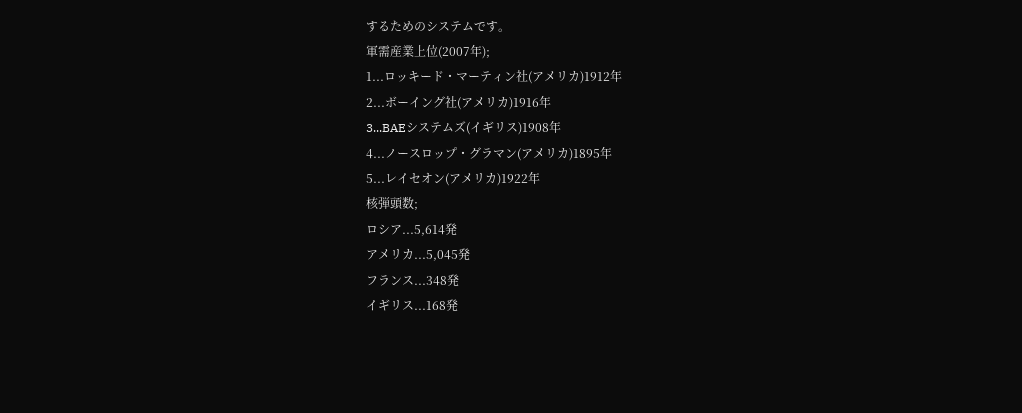するためのシステムです。
軍需産業上位(2007年);
1...ロッキード・マーティン社(アメリカ)1912年
2...ボーイング社(アメリカ)1916年
3...BAEシステムズ(イギリス)1908年
4...ノースロップ・グラマン(アメリカ)1895年
5...レイセオン(アメリカ)1922年
核弾頭数;
ロシア...5,614発
アメリカ...5,045発
フランス...348発
イギリス...168発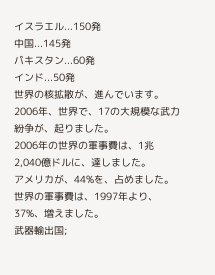イスラエル...150発
中国...145発
パキスタン...60発
インド...50発
世界の核拡散が、進んでいます。
2006年、世界で、17の大規模な武力紛争が、起りました。
2006年の世界の軍事費は、1兆2,040億ドルに、達しました。
アメリカが、44%を、占めました。
世界の軍事費は、1997年より、37%、増えました。
武器輸出国;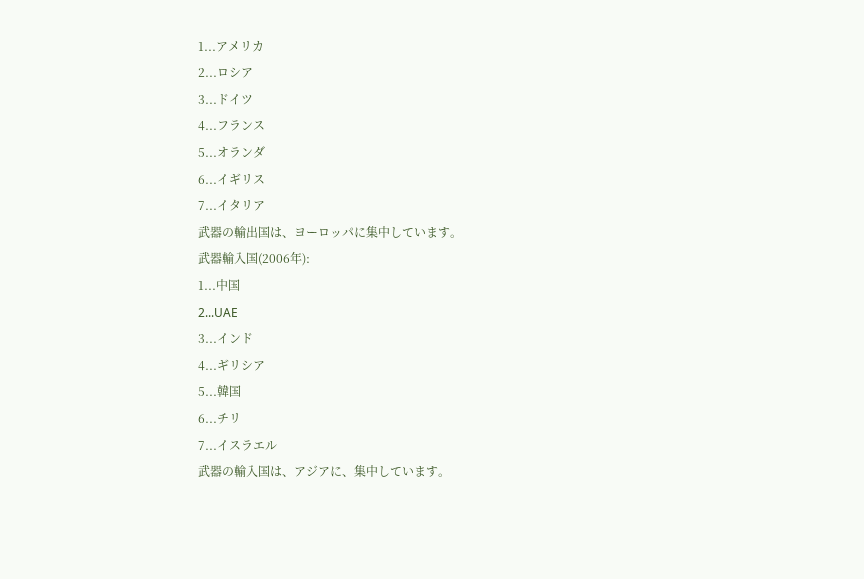1...アメリカ
2...ロシア
3...ドイツ
4...フランス
5...オランダ
6...イギリス
7...イタリア
武器の輸出国は、ヨーロッパに集中しています。
武器輸入国(2006年):
1...中国
2...UAE
3...インド
4...ギリシア
5...韓国
6...チリ
7...イスラエル
武器の輸入国は、アジアに、集中しています。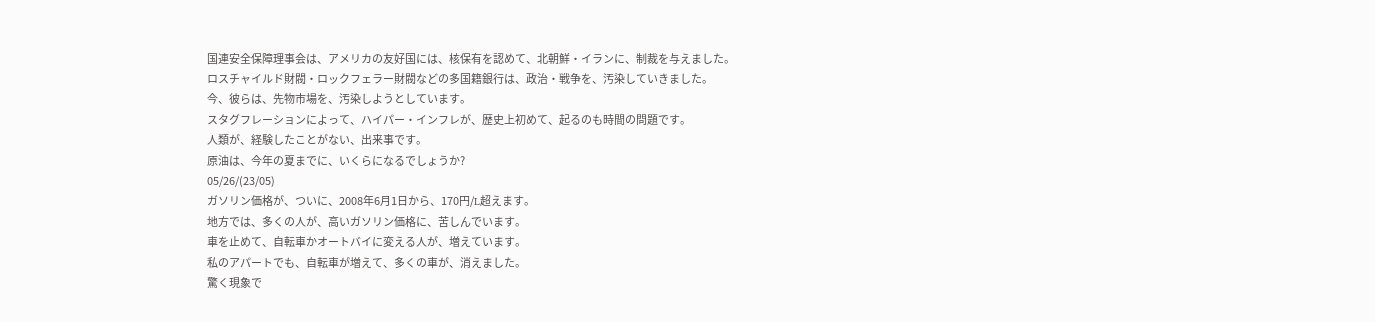国連安全保障理事会は、アメリカの友好国には、核保有を認めて、北朝鮮・イランに、制裁を与えました。
ロスチャイルド財閥・ロックフェラー財閥などの多国籍銀行は、政治・戦争を、汚染していきました。
今、彼らは、先物市場を、汚染しようとしています。
スタグフレーションによって、ハイパー・インフレが、歴史上初めて、起るのも時間の問題です。
人類が、経験したことがない、出来事です。
原油は、今年の夏までに、いくらになるでしょうか?
05/26/(23/05)
ガソリン価格が、ついに、2008年6月1日から、170円/L超えます。
地方では、多くの人が、高いガソリン価格に、苦しんでいます。
車を止めて、自転車かオートバイに変える人が、増えています。
私のアパートでも、自転車が増えて、多くの車が、消えました。
驚く現象で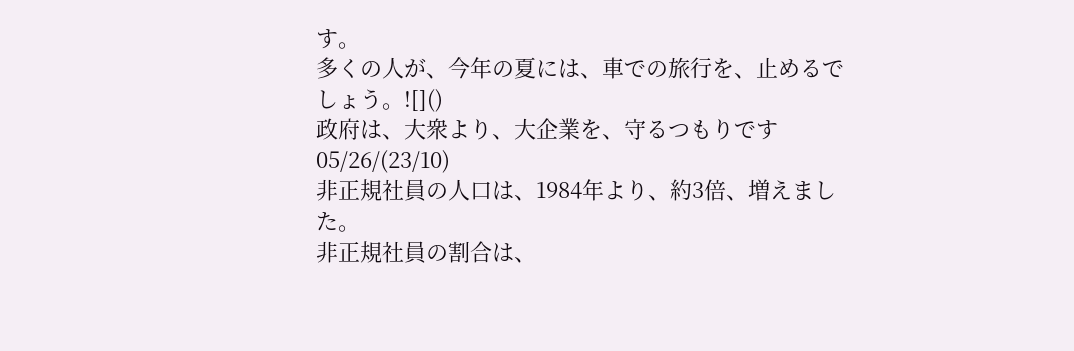す。
多くの人が、今年の夏には、車での旅行を、止めるでしょう。![]()
政府は、大衆より、大企業を、守るつもりです
05/26/(23/10)
非正規社員の人口は、1984年より、約3倍、増えました。
非正規社員の割合は、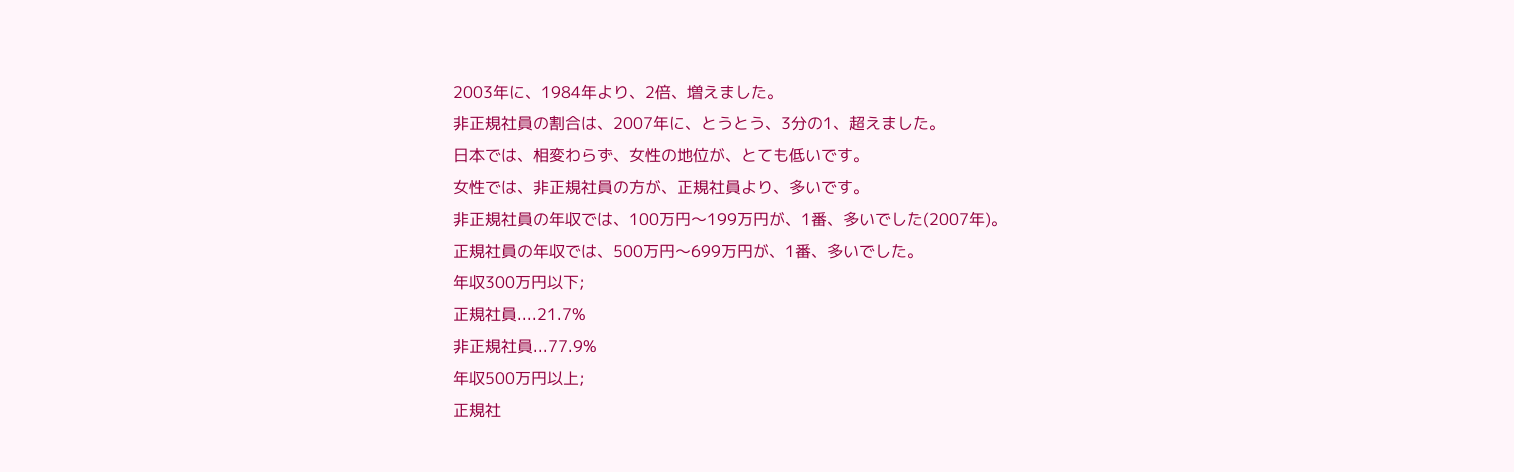2003年に、1984年より、2倍、増えました。
非正規社員の割合は、2007年に、とうとう、3分の1、超えました。
日本では、相変わらず、女性の地位が、とても低いです。
女性では、非正規社員の方が、正規社員より、多いです。
非正規社員の年収では、100万円〜199万円が、1番、多いでした(2007年)。
正規社員の年収では、500万円〜699万円が、1番、多いでした。
年収300万円以下;
正規社員....21.7%
非正規社員...77.9%
年収500万円以上;
正規社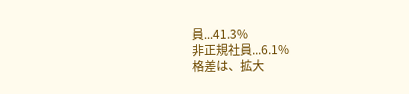員...41.3%
非正規社員...6.1%
格差は、拡大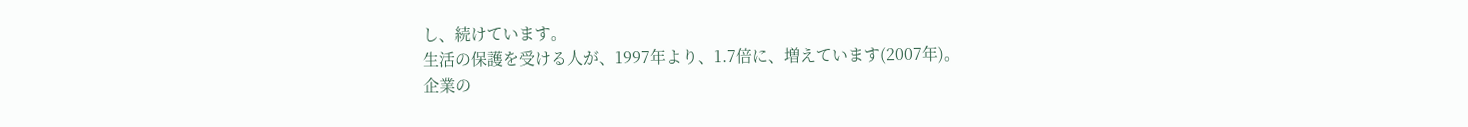し、続けています。
生活の保護を受ける人が、1997年より、1.7倍に、増えています(2007年)。
企業の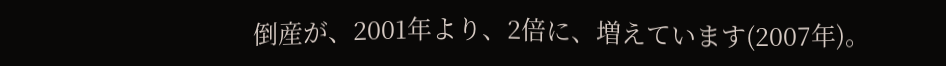倒産が、2001年より、2倍に、増えています(2007年)。